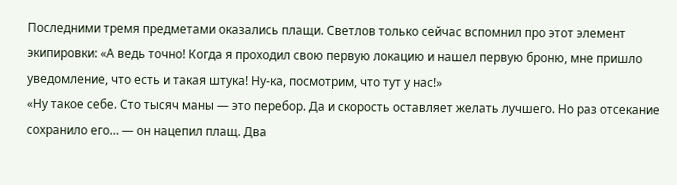Последними тремя предметами оказались плащи. Светлов только сейчас вспомнил про этот элемент экипировки: «А ведь точно! Когда я проходил свою первую локацию и нашел первую броню, мне пришло уведомление, что есть и такая штука! Ну-ка, посмотрим, что тут у нас!»
«Ну такое себе. Сто тысяч маны — это перебор. Да и скорость оставляет желать лучшего. Но раз отсекание сохранило его… — он нацепил плащ. Два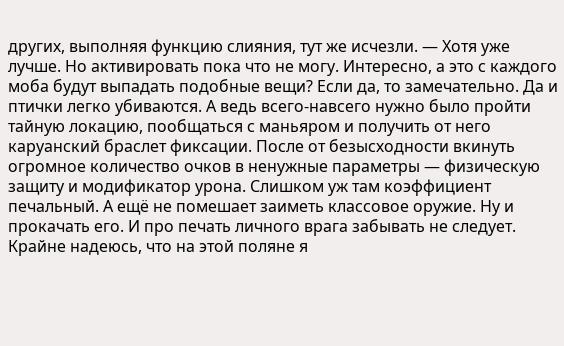других, выполняя функцию слияния, тут же исчезли. — Хотя уже лучше. Но активировать пока что не могу. Интересно, а это с каждого моба будут выпадать подобные вещи? Если да, то замечательно. Да и птички легко убиваются. А ведь всего-навсего нужно было пройти тайную локацию, пообщаться с маньяром и получить от него каруанский браслет фиксации. После от безысходности вкинуть огромное количество очков в ненужные параметры — физическую защиту и модификатор урона. Слишком уж там коэффициент печальный. А ещё не помешает заиметь классовое оружие. Ну и прокачать его. И про печать личного врага забывать не следует. Крайне надеюсь, что на этой поляне я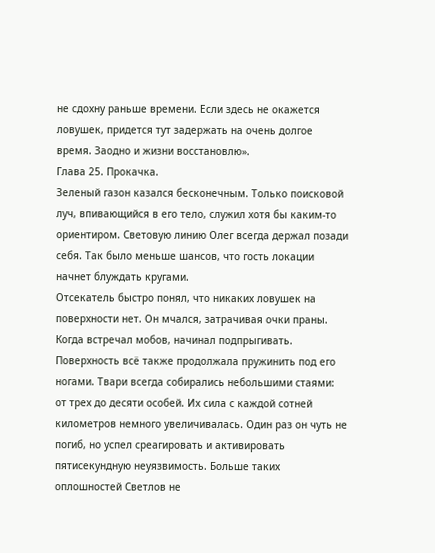не сдохну раньше времени. Если здесь не окажется ловушек, придется тут задержать на очень долгое время. Заодно и жизни восстановлю».
Глава 25. Прокачка.
Зеленый газон казался бесконечным. Только поисковой луч, впивающийся в его тело, служил хотя бы каким-то ориентиром. Световую линию Олег всегда держал позади себя. Так было меньше шансов, что гость локации начнет блуждать кругами.
Отсекатель быстро понял, что никаких ловушек на поверхности нет. Он мчался, затрачивая очки праны. Когда встречал мобов, начинал подпрыгивать. Поверхность всё также продолжала пружинить под его ногами. Твари всегда собирались небольшими стаями: от трех до десяти особей. Их сила с каждой сотней километров немного увеличивалась. Один раз он чуть не погиб, но успел среагировать и активировать пятисекундную неуязвимость. Больше таких оплошностей Светлов не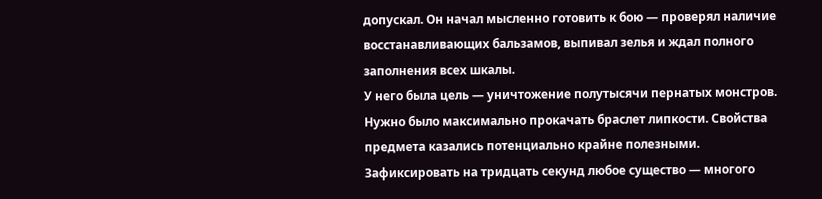допускал. Он начал мысленно готовить к бою — проверял наличие восстанавливающих бальзамов, выпивал зелья и ждал полного заполнения всех шкалы.
У него была цель — уничтожение полутысячи пернатых монстров. Нужно было максимально прокачать браслет липкости. Свойства предмета казались потенциально крайне полезными. Зафиксировать на тридцать секунд любое существо — многого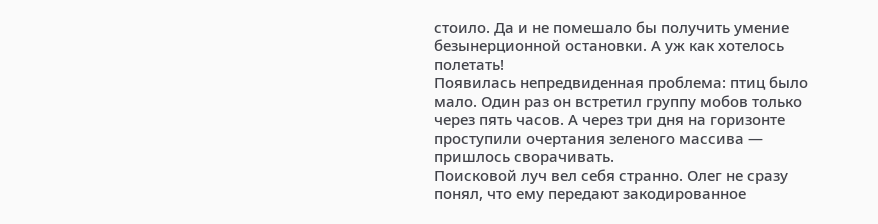стоило. Да и не помешало бы получить умение безынерционной остановки. А уж как хотелось полетать!
Появилась непредвиденная проблема: птиц было мало. Один раз он встретил группу мобов только через пять часов. А через три дня на горизонте проступили очертания зеленого массива — пришлось сворачивать.
Поисковой луч вел себя странно. Олег не сразу понял, что ему передают закодированное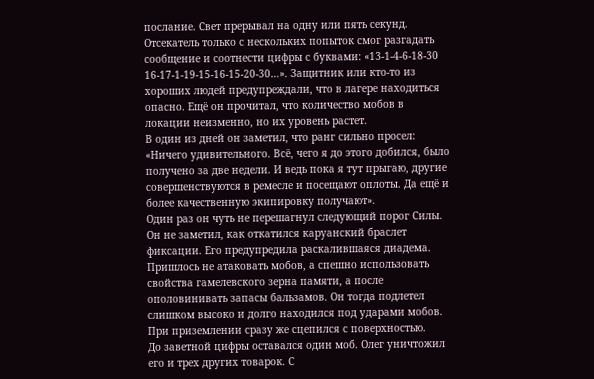послание. Свет прерывал на одну или пять секунд. Отсекатель только с нескольких попыток смог разгадать сообщение и соотнести цифры с буквами: «13-1-4-6-18-30 16-17-1-19-15-16-15-20-30…». Защитник или кто-то из хороших людей предупреждали, что в лагере находиться опасно. Ещё он прочитал, что количество мобов в локации неизменно, но их уровень растет.
В один из дней он заметил, что ранг сильно просел: «Ничего удивительного. Всё, чего я до этого добился, было получено за две недели. И ведь пока я тут прыгаю, другие совершенствуются в ремесле и посещают оплоты. Да ещё и более качественную экипировку получают».
Один раз он чуть не перешагнул следующий порог Силы. Он не заметил, как откатился каруанский браслет фиксации. Его предупредила раскалившаяся диадема. Пришлось не атаковать мобов, а спешно использовать свойства гамелевского зерна памяти, а после ополовинивать запасы бальзамов. Он тогда подлетел слишком высоко и долго находился под ударами мобов. При приземлении сразу же сцепился с поверхностью.
До заветной цифры оставался один моб. Олег уничтожил его и трех других товарок. С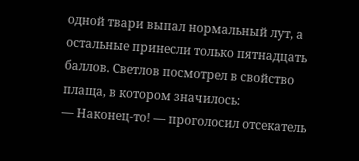одной твари выпал нормальный лут, а остальные принесли только пятнадцать баллов. Светлов посмотрел в свойство плаща, в котором значилось:
— Наконец-то! — проголосил отсекатель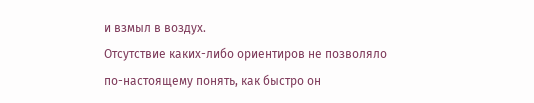и взмыл в воздух.
Отсутствие каких-либо ориентиров не позволяло по-настоящему понять, как быстро он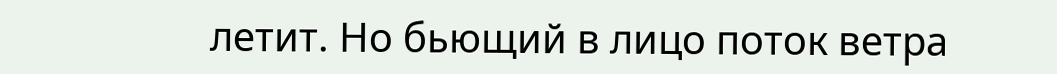летит. Но бьющий в лицо поток ветра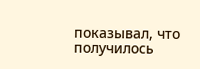показывал, что получилось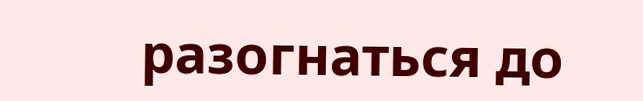разогнаться до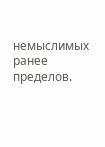немыслимых ранее пределов.